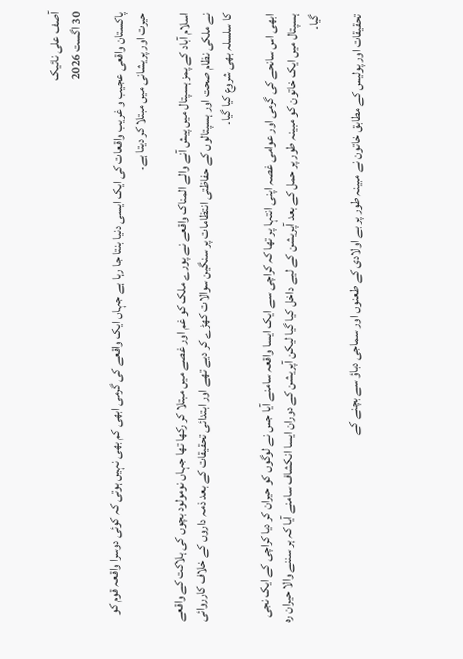آصف علی نائیک
30 اگست 2026

پاکستان واقعی عجیب و غریب واقعات کی ایک ایسی دنیا بنتا جا رہا ہے جہاں ایک واقعے کی گرمی ابھی کم بھی نہیں ہوتی کہ کوئی دوسرا واقعہ قوم کو حیرت اور پریشانی میں مبتلا کر دیتا ہے۔

اسلام آباد کے پمز ہسپتال میں پیش آنے والے المناک واقعے نے پورے ملک کو غم اور غصے میں مبتلا کر رکھا تھا جہاں نومولود بچوں کی ہلاکت کے واقعے نے ملکی نظام صحت اور ہسپتالوں کے حفاظتی انتظامات پر سنگین سوالات کھڑے کر دیے تھے اور ابتدائی تحقیقات کے بعد ذمہ داروں کے خلاف کارروائی کا سلسلہ بھی شروع کیا گیا۔

ابھی اس سانحے کی گرمی اور عوامی غصہ اپنی انتہا پر تھا کہ کراچی سے ایک ایسا واقعہ سامنے آیا جس نے لوگوں کو حیران کر دیا کراچی کے ایک نجی ہسپتال میں ایک خاتون کو مبینہ طور پر حمل کے بعد آپریشن کے لیے داخل کیا گیا لیکن آپریشن کے دوران ایسا انکشاف سامنے آیا کہ ہر سننے والا حیران رہ گیا۔

تحقیقات اور پولیس کے مطابق خاتون نے مبینہ طور پر بے اولادی کے طعنوں اور سماجی دباؤ سے بچنے کے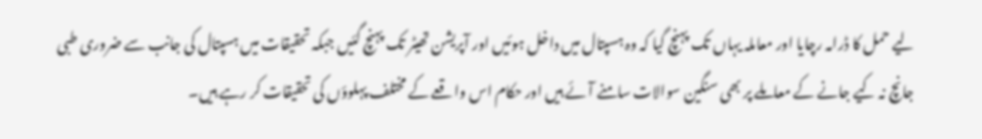لیے حمل کا ڈرامہ رچایا اور معاملہ یہاں تک پہنچ گیا کہ وہ ہسپتال میں داخل ہوئیں اور آپریشن تھیٹر تک پہنچ گئیں جبکہ تحقیقات میں ہسپتال کی جانب سے ضروری طبی جانچ نہ کیے جانے کے معاملے پر بھی سنگین سوالات سامنے آئے ہیں اور حکام اس واقعے کے مختلف پہلوؤں کی تحقیقات کر رہے ہیں۔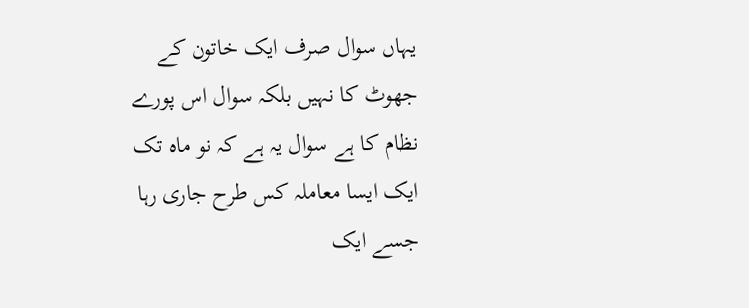یہاں سوال صرف ایک خاتون کے جھوٹ کا نہیں بلکہ سوال اس پورے نظام کا ہے سوال یہ ہے کہ نو ماہ تک ایک ایسا معاملہ کس طرح جاری رہا جسے ایک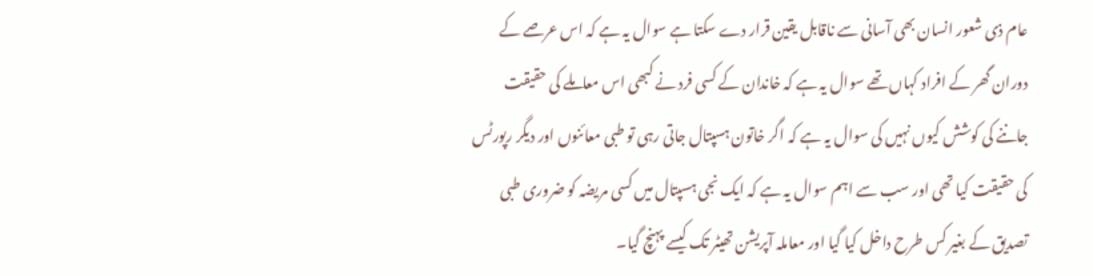عام ذی شعور انسان بھی آسانی سے ناقابل یقین قرار دے سکتا ہے سوال یہ ہے کہ اس عرصے کے دوران گھر کے افراد کہاں تھے سوال یہ ہے کہ خاندان کے کسی فرد نے کبھی اس معاملے کی حقیقت جاننے کی کوشش کیوں نہیں کی سوال یہ ہے کہ اگر خاتون ہسپتال جاتی رہی تو طبی معائنوں اور دیگر رپورٹس کی حقیقت کیا تھی اور سب سے اہم سوال یہ ہے کہ ایک نجی ہسپتال میں کسی مریضہ کو ضروری طبی تصدیق کے بغیر کس طرح داخل کیا گیا اور معاملہ آپریشن تھیٹر تک کیسے پہنچ گیا۔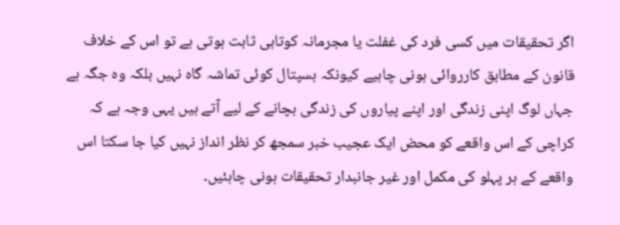اگر تحقیقات میں کسی فرد کی غفلت یا مجرمانہ کوتاہی ثابت ہوتی ہے تو اس کے خلاف قانون کے مطابق کارروائی ہونی چاہیے کیونکہ ہسپتال کوئی تماشہ گاہ نہیں بلکہ وہ جگہ ہے جہاں لوگ اپنی زندگی اور اپنے پیاروں کی زندگی بچانے کے لیے آتے ہیں یہی وجہ ہے کہ کراچی کے اس واقعے کو محض ایک عجیب خبر سمجھ کر نظر انداز نہیں کیا جا سکتا اس واقعے کے ہر پہلو کی مکمل اور غیر جانبدار تحقیقات ہونی چاہئیں۔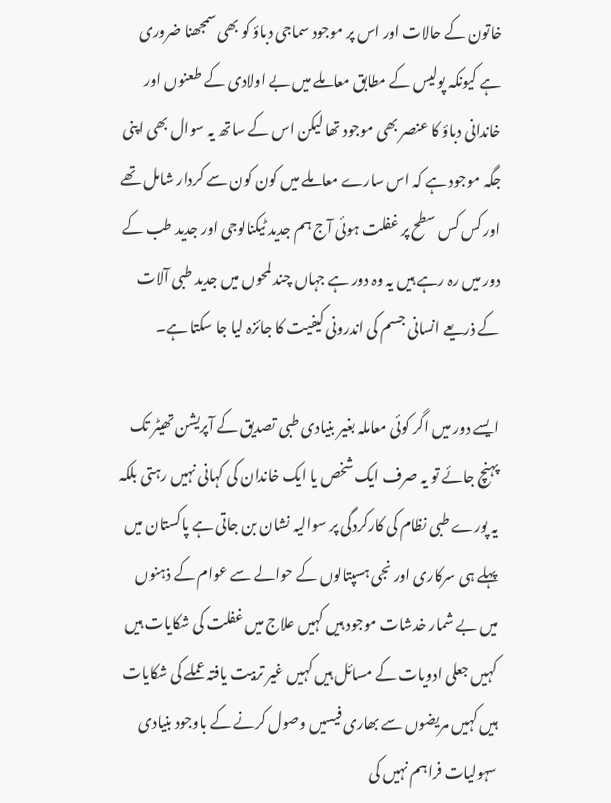خاتون کے حالات اور اس پر موجود سماجی دباؤ کو بھی سمجھنا ضروری ہے کیونکہ پولیس کے مطابق معاملے میں بے اولادی کے طعنوں اور خاندانی دباؤ کا عنصر بھی موجود تھا لیکن اس کے ساتھ یہ سوال بھی اپنی جگہ موجود ہے کہ اس سارے معاملے میں کون کون سے کردار شامل تھے اور کس کس سطح پر غفلت ہوئی آج ہم جدید ٹیکنالوجی اور جدید طب کے دور میں رہ رہے ہیں یہ وہ دور ہے جہاں چند لمحوں میں جدید طبی آلات کے ذریعے انسانی جسم کی اندرونی کیفیت کا جائزہ لیا جا سکتا ہے۔

ایسے دور میں اگر کوئی معاملہ بغیر بنیادی طبی تصدیق کے آپریشن تھیٹر تک پہنچ جائے تو یہ صرف ایک شخص یا ایک خاندان کی کہانی نہیں رہتی بلکہ یہ پورے طبی نظام کی کارکردگی پر سوالیہ نشان بن جاتی ہے پاکستان میں پہلے ہی سرکاری اور نجی ہسپتالوں کے حوالے سے عوام کے ذہنوں میں بے شمار خدشات موجود ہیں کہیں علاج میں غفلت کی شکایات ہیں کہیں جعلی ادویات کے مسائل ہیں کہیں غیر تربیت یافتہ عملے کی شکایات ہیں کہیں مریضوں سے بھاری فیسیں وصول کرنے کے باوجود بنیادی سہولیات فراہم نہیں کی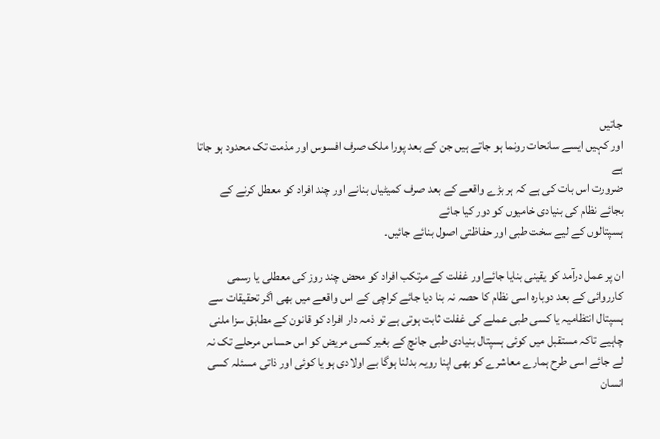جاتیں
اور کہیں ایسے سانحات رونما ہو جاتے ہیں جن کے بعد پورا ملک صرف افسوس اور مذمت تک محدود ہو جاتا ہے
ضرورت اس بات کی ہے کہ ہر بڑے واقعے کے بعد صرف کمیٹیاں بنانے اور چند افراد کو معطل کرنے کے بجائے نظام کی بنیادی خامیوں کو دور کیا جائے
ہسپتالوں کے لیے سخت طبی اور حفاظتی اصول بنائے جائیں۔

ان پر عمل درآمد کو یقینی بنایا جائےاور غفلت کے مرتکب افراد کو محض چند روز کی معطلی یا رسمی کارروائی کے بعد دوبارہ اسی نظام کا حصہ نہ بنا دیا جائے کراچی کے اس واقعے میں بھی اگر تحقیقات سے ہسپتال انتظامیہ یا کسی طبی عملے کی غفلت ثابت ہوتی ہے تو ذمہ دار افراد کو قانون کے مطابق سزا ملنی چاہیے تاکہ مستقبل میں کوئی ہسپتال بنیادی طبی جانچ کے بغیر کسی مریض کو اس حساس مرحلے تک نہ لے جائے اسی طرح ہمارے معاشرے کو بھی اپنا رویہ بدلنا ہوگا بے اولادی ہو یا کوئی اور ذاتی مسئلہ کسی انسان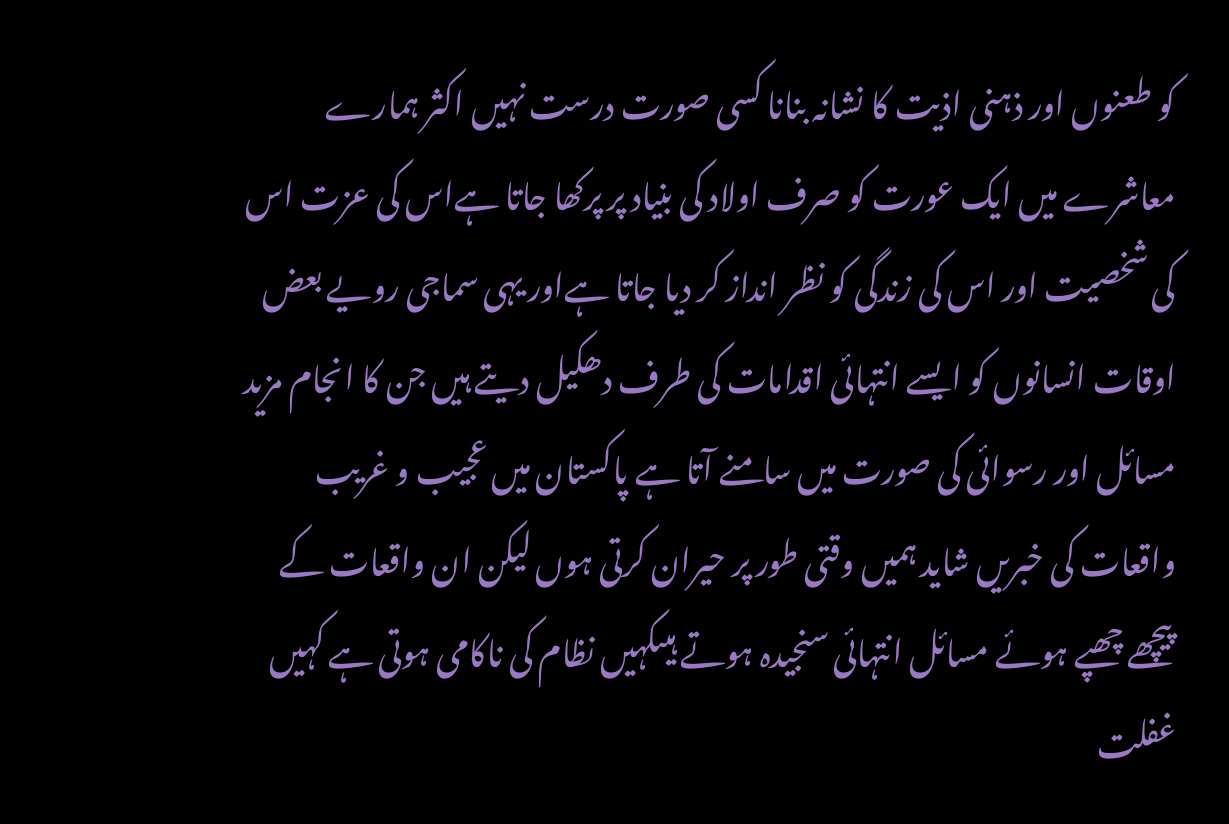کو طعنوں اور ذہنی اذیت کا نشانہ بنانا کسی صورت درست نہیں اکثر ہمارے معاشرے میں ایک عورت کو صرف اولاد کی بنیاد پر پرکھا جاتا ہےاس کی عزت اس کی شخصیت اور اس کی زندگی کو نظر انداز کر دیا جاتا ہےاور یہی سماجی رویے بعض اوقات انسانوں کو ایسے انتہائی اقدامات کی طرف دھکیل دیتے ہیں جن کا انجام مزید مسائل اور رسوائی کی صورت میں سامنے آتا ہے پاکستان میں عجیب و غریب واقعات کی خبریں شاید ہمیں وقتی طور پر حیران کرتی ہوں لیکن ان واقعات کے پیچھے چھپے ہوئے مسائل انتہائی سنجیدہ ہوتے ہیںکہیں نظام کی ناکامی ہوتی ہے کہیں غفلت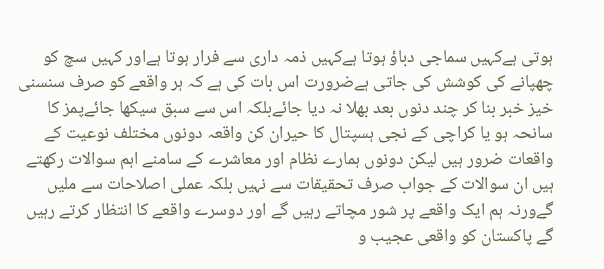ہوتی ہےکہیں سماجی دباؤ ہوتا ہےکہیں ذمہ داری سے فرار ہوتا ہےاور کہیں سچ کو چھپانے کی کوشش کی جاتی ہےضرورت اس بات کی ہے کہ ہر واقعے کو صرف سنسنی خیز خبر بنا کر چند دنوں بعد بھلا نہ دیا جائےبلکہ اس سے سبق سیکھا جائےپمز کا سانحہ ہو یا کراچی کے نجی ہسپتال کا حیران کن واقعہ دونوں مختلف نوعیت کے واقعات ضرور ہیں لیکن دونوں ہمارے نظام اور معاشرے کے سامنے اہم سوالات رکھتے ہیں ان سوالات کے جواب صرف تحقیقات سے نہیں بلکہ عملی اصلاحات سے ملیں گےورنہ ہم ایک واقعے پر شور مچاتے رہیں گے اور دوسرے واقعے کا انتظار کرتے رہیں گے پاکستان کو واقعی عجیب و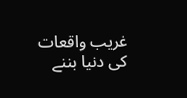غریب واقعات کی دنیا بننے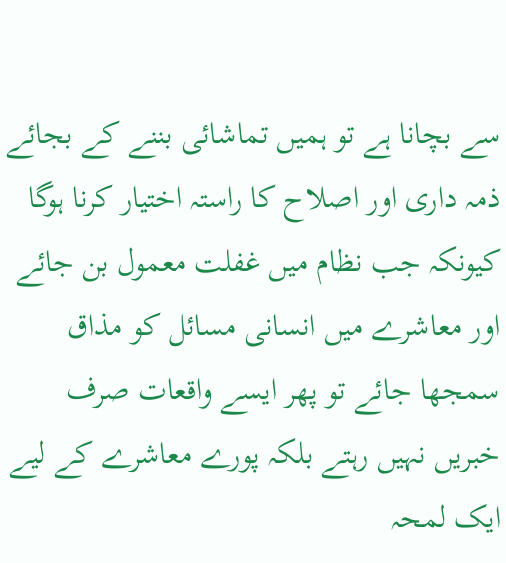سے بچانا ہے تو ہمیں تماشائی بننے کے بجائے ذمہ داری اور اصلاح کا راستہ اختیار کرنا ہوگا کیونکہ جب نظام میں غفلت معمول بن جائے اور معاشرے میں انسانی مسائل کو مذاق سمجھا جائے تو پھر ایسے واقعات صرف خبریں نہیں رہتے بلکہ پورے معاشرے کے لیے ایک لمحہ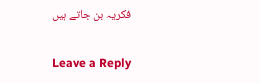فکریہ بن جاتے ہیں

Leave a Reply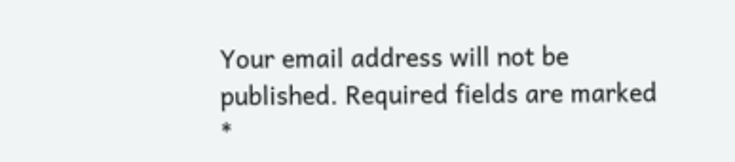Your email address will not be published. Required fields are marked *